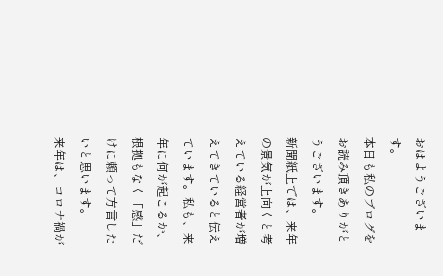おはようございます。
本日も私のブログをお読み頂きありがとうございます。
新聞紙上では、来年の景気が上向くと考えている経営者が増えてきていると伝えています。私も、来年に何が起こるか、根拠もなく「感」だけに頼って方言したいと思います。
来年は、コロナ禍が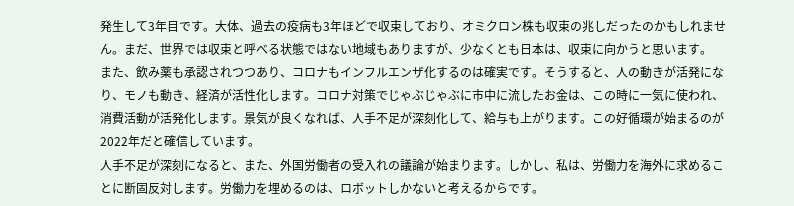発生して3年目です。大体、過去の疫病も3年ほどで収束しており、オミクロン株も収束の兆しだったのかもしれません。まだ、世界では収束と呼べる状態ではない地域もありますが、少なくとも日本は、収束に向かうと思います。
また、飲み薬も承認されつつあり、コロナもインフルエンザ化するのは確実です。そうすると、人の動きが活発になり、モノも動き、経済が活性化します。コロナ対策でじゃぶじゃぶに市中に流したお金は、この時に一気に使われ、消費活動が活発化します。景気が良くなれば、人手不足が深刻化して、給与も上がります。この好循環が始まるのが2022年だと確信しています。
人手不足が深刻になると、また、外国労働者の受入れの議論が始まります。しかし、私は、労働力を海外に求めることに断固反対します。労働力を埋めるのは、ロボットしかないと考えるからです。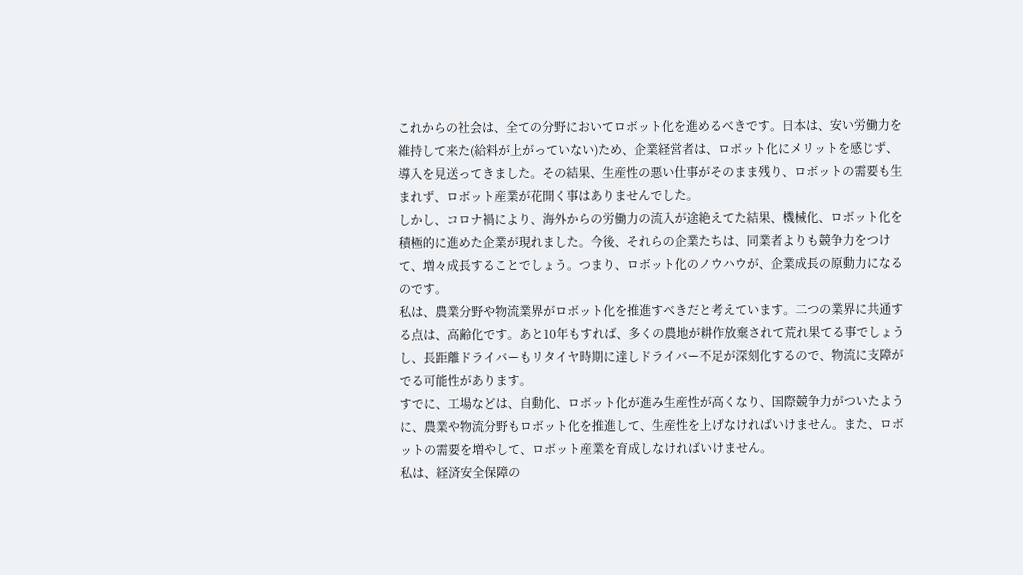これからの社会は、全ての分野においてロボット化を進めるべきです。日本は、安い労働力を維持して来た(給料が上がっていない)ため、企業経営者は、ロボット化にメリットを感じず、導入を見送ってきました。その結果、生産性の悪い仕事がそのまま残り、ロボットの需要も生まれず、ロボット産業が花開く事はありませんでした。
しかし、コロナ禍により、海外からの労働力の流入が途絶えてた結果、機械化、ロボット化を積極的に進めた企業が現れました。今後、それらの企業たちは、同業者よりも競争力をつけて、増々成長することでしょう。つまり、ロボット化のノウハウが、企業成長の原動力になるのです。
私は、農業分野や物流業界がロボット化を推進すべきだと考えています。二つの業界に共通する点は、高齢化です。あと10年もすれば、多くの農地が耕作放棄されて荒れ果てる事でしょうし、長距離ドライバーもリタイヤ時期に達しドライバー不足が深刻化するので、物流に支障がでる可能性があります。
すでに、工場などは、自動化、ロボット化が進み生産性が高くなり、国際競争力がついたように、農業や物流分野もロボット化を推進して、生産性を上げなければいけません。また、ロボットの需要を増やして、ロボット産業を育成しなければいけません。
私は、経済安全保障の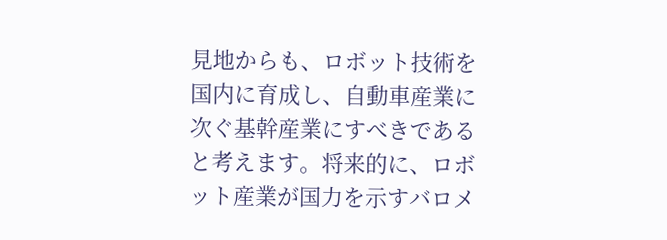見地からも、ロボット技術を国内に育成し、自動車産業に次ぐ基幹産業にすべきであると考えます。将来的に、ロボット産業が国力を示すバロメ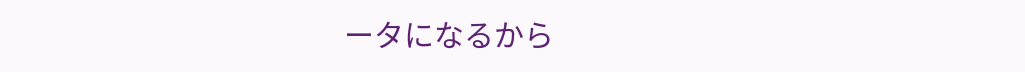ータになるから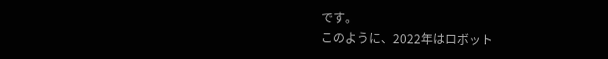です。
このように、2022年はロボット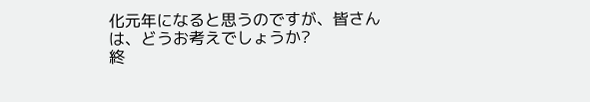化元年になると思うのですが、皆さんは、どうお考えでしょうか?
終